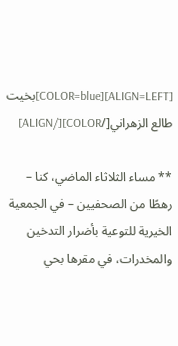[ALIGN=LEFT][COLOR=blue]بخيت طالع الزهراني[/COLOR][/ALIGN]

** مساء الثلاثاء الماضي، كنا – رهطًا من الصحفيين – في الجمعية الخيرية للتوعية بأضرار التدخين والمخدرات، في مقرها بحي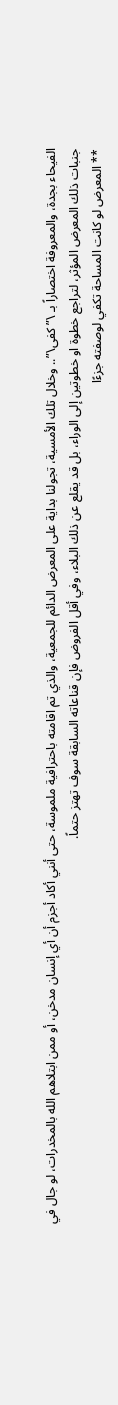الفيحاء بجدة، والمعروفة اختصاراً بـ \”كفى\”.. وخلال تلك الأمسية، تجولنا بداية على المعرض الدائم للجمعية، والذي تم اقامته باحترافية ملموسة، حتى أنني أكاد أجزم أن أي إنسان مدخن، أو ممن ابتلاهم الله بالمخدرات، لو جال في جنبات ذلك المعرض المؤثر، لتراجع خطوة او خطوتين إلى الوراء، بل قد يقلع عن ذلك البلاء، وفي أقل الفروض فإن قناعاته السابقة سوف تهتز حتماً.
** المعرض لو كانت المساحة تكفي لوصفته جزءًا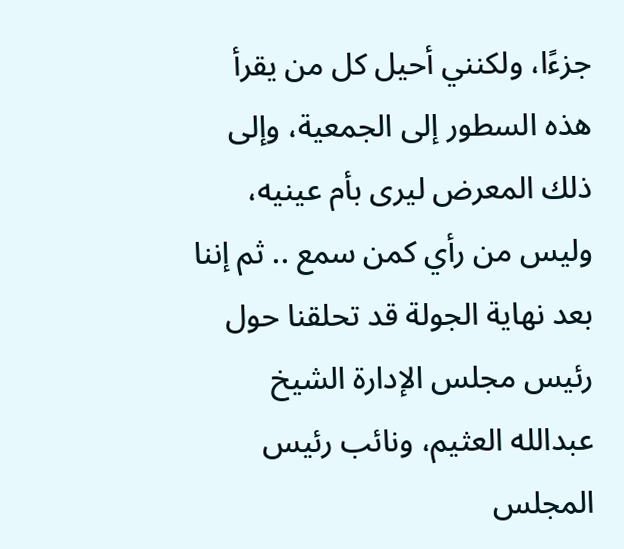جزءًا، ولكنني أحيل كل من يقرأ هذه السطور إلى الجمعية، وإلى ذلك المعرض ليرى بأم عينيه، وليس من رأي كمن سمع .. ثم إننا بعد نهاية الجولة قد تحلقنا حول رئيس مجلس الإدارة الشيخ عبدالله العثيم، ونائب رئيس المجلس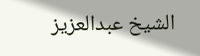الشيخ عبدالعزيز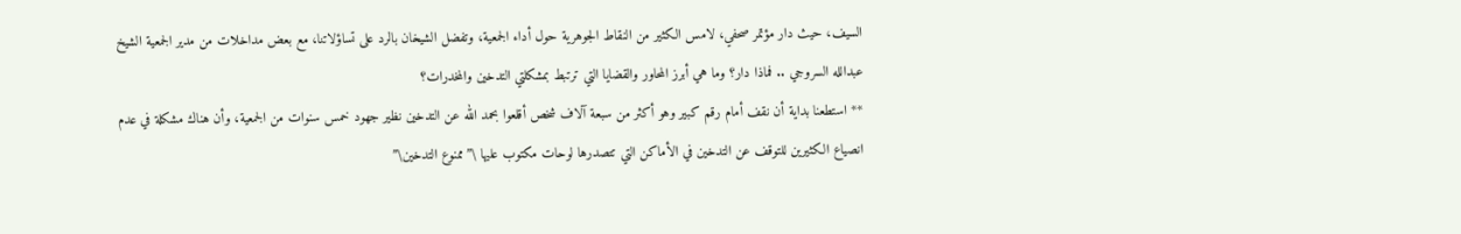السيف، حيث دار مؤتمر صحفي، لامس الكثير من النقاط الجوهرية حول أداء الجمعية، وتفضل الشيخان بالرد على تساؤلاتنا، مع بعض مداخلات من مدير الجمعية الشيخ عبدالله السروجي .. فماذا دار؟ وما هي أبرز المحاور والقضايا التي ترتبط بمشكلتي التدخين والمخدرات؟
** استطعنا بداية أن نقف أمام رقم كبير وهو أكثر من سبعة آلاف شخص أقلعوا بحمد الله عن التدخين نظير جهود خمس سنوات من الجمعية، وأن هناك مشكلة في عدم انصياع الكثيرين للتوقف عن التدخين في الأماكن التي تتصدرها لوحات مكتوب عليها \”ممنوع التدخين\”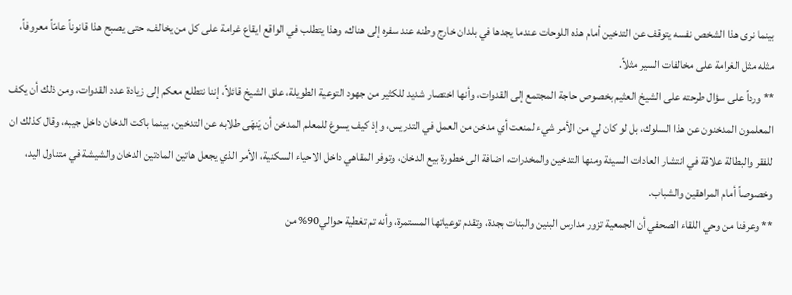بينما نرى هذا الشخص نفسه يتوقف عن التدخين أمام هذه اللوحات عندما يجدها في بلدان خارج وطنه عند سفره إلى هناك، وهذا يتطلب في الواقع ايقاع غرامة على كل من يخالف، حتى يصبح هذا قانوناً عامّاً معروفاً، مثله مثل الغرامة على مخالفات السير مثلاً.
** ورداً على سؤال طرحته على الشيخ العثيم بخصوص حاجة المجتمع إلى القدوات، وأنها اختصار شديد للكثير من جهود التوعية الطويلة، علق الشيخ قائلاً، إننا نتطلع معكم إلى زيادة عدد القدوات، ومن ذلك أن يكف المعلمون المدخنون عن هذا السلوك، بل لو كان لي من الأمر شيء لمنعت أي مدخن من العمل في التدريس، وإذ كيف يسوغ للمعلم المدخن أن يَنهَى طلابه عن التدخين، بينما باكت الدخان داخل جيبه، وقال كذلك ان للفقر والبطالة علاقة في انتشار العادات السيئة ومنها التدخين والمخدرات، اضافة الى خطورة بيع الدخان، وتوفر المقاهي داخل الاحياء السكنية، الأمر الذي يجعل هاتين المادتين الدخان والشيشة في متناول اليد، وخصوصاً أمام المراهقين والشباب.
** وعرفنا من وحي اللقاء الصحفي أن الجمعية تزور مدارس البنين والبنات بجدة، وتقدم توعياتها المستمرة، وأنه تم تغطية حوالي90% من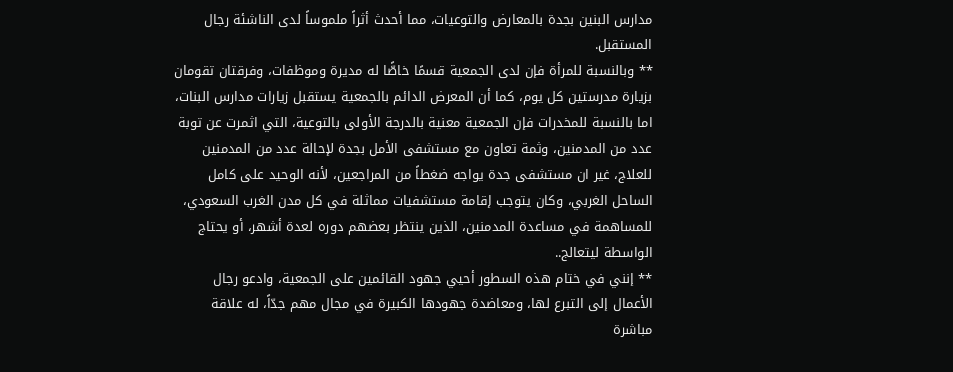مدارس البنين بجدة بالمعارض والتوعيات، مما أحدث أثراً ملموساً لدى الناشئة رجال المستقبل.
** وبالنسبة للمرأة فإن لدى الجمعية قسمًا خاصًّا له مديرة وموظفات، وفرقتان تقومان بزيارة مدرستين كل يوم، كما أن المعرض الدائم بالجمعية يستقبل زيارات مدارس البنات، اما بالنسبة للمخدرات فإن الجمعية معنية بالدرجة الأولى بالتوعية، التي اثمرت عن توبة عدد من المدمنين، وثمة تعاون مع مستشفى الأمل بجدة لإحالة عدد من المدمنين للعلاج، غير ان مستشفى جدة يواجه ضغطاً من المراجعين، لأنه الوحيد على كامل الساحل الغربي، وكان يتوجب إقامة مستشفيات مماثلة في كل مدن الغرب السعودي، للمساهمة في مساعدة المدمنين، الذين ينتظر بعضهم دوره لعدة أشهر، أو يحتاج الواسطة ليتعالج..
** إنني في ختام هذه السطور أحيي جهود القائمين على الجمعية، وادعو رجال الأعمال إلى التبرع لها، ومعاضدة جهودها الكبيرة في مجال مهم جدّاً، له علاقة مباشرة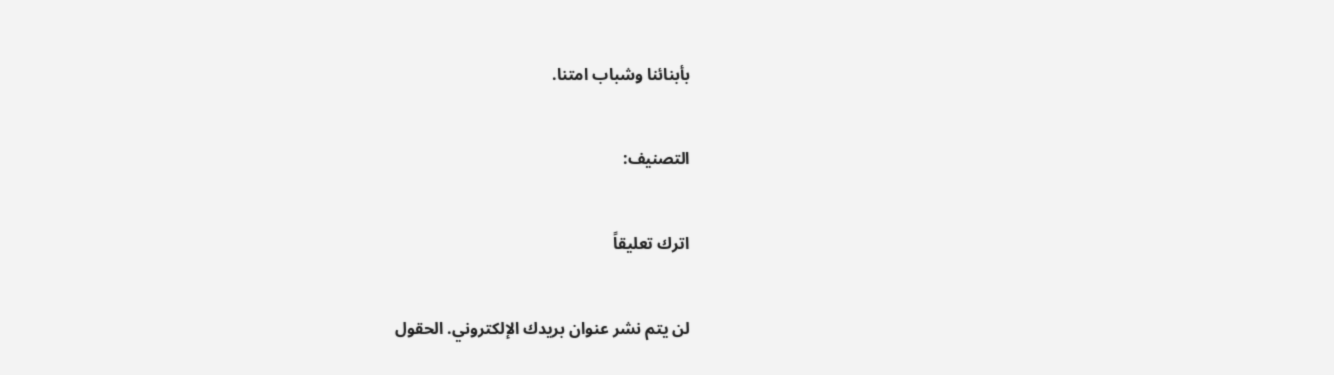بأبنائنا وشباب امتنا.

التصنيف:

اترك تعليقاً

لن يتم نشر عنوان بريدك الإلكتروني. الحقول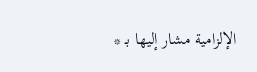الإلزامية مشار إليها بـ *